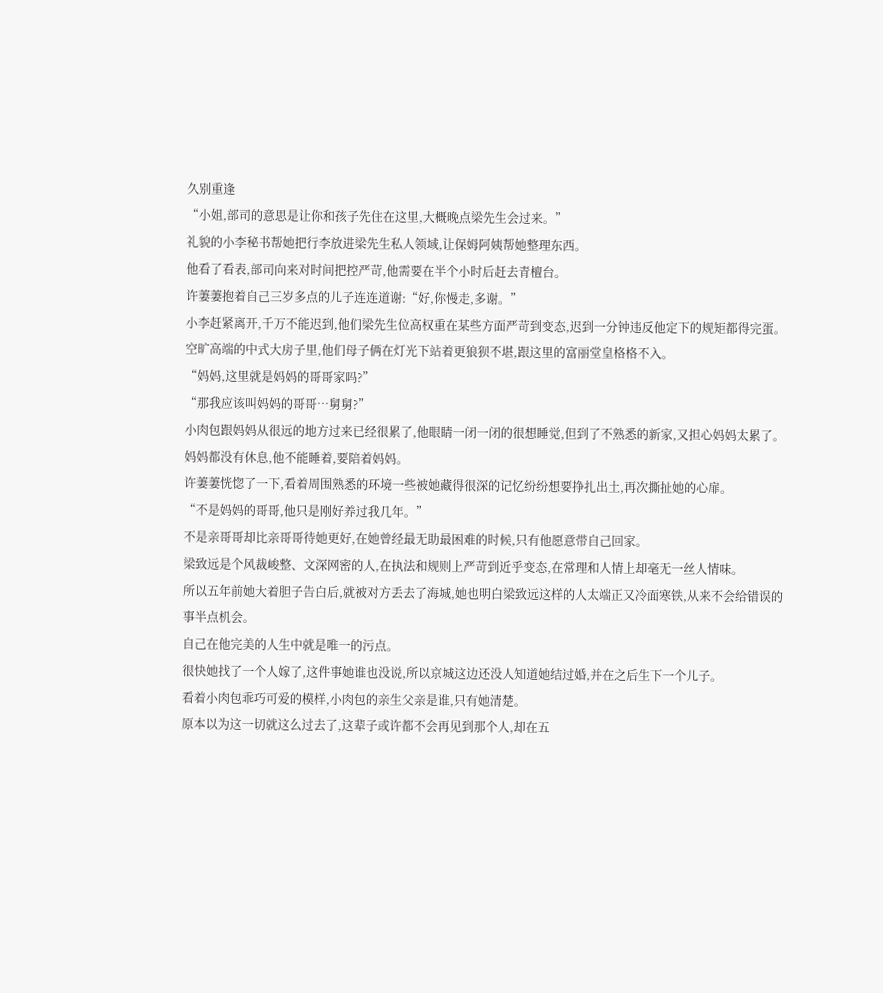久别重逢
“小姐,部司的意思是让你和孩子先住在这里,大概晚点梁先生会过来。”
礼貌的小李秘书帮她把行李放进梁先生私人领域,让保姆阿姨帮她整理东西。
他看了看表,部司向来对时间把控严苛,他需要在半个小时后赶去青檀台。
许萋萋抱着自己三岁多点的儿子连连道谢:“好,你慢走,多谢。”
小李赶紧离开,千万不能迟到,他们梁先生位高权重在某些方面严苛到变态,迟到一分钟违反他定下的规矩都得完蛋。
空旷高端的中式大房子里,他们母子俩在灯光下站着更狼狈不堪,跟这里的富丽堂皇格格不入。
“妈妈,这里就是妈妈的哥哥家吗?”
“那我应该叫妈妈的哥哥…舅舅?”
小肉包跟妈妈从很远的地方过来已经很累了,他眼睛一闭一闭的很想睡觉,但到了不熟悉的新家,又担心妈妈太累了。
妈妈都没有休息,他不能睡着,要陪着妈妈。
许萋萋恍惚了一下,看着周围熟悉的环境一些被她藏得很深的记忆纷纷想要挣扎出土,再次撕扯她的心扉。
“不是妈妈的哥哥,他只是刚好养过我几年。”
不是亲哥哥却比亲哥哥待她更好,在她曾经最无助最困难的时候,只有他愿意带自己回家。
梁致远是个风裁峻整、文深网密的人,在执法和规则上严苛到近乎变态,在常理和人情上却毫无一丝人情味。
所以五年前她大着胆子告白后,就被对方丢去了海城,她也明白梁致远这样的人太端正又冷面寒铁,从来不会给错误的事半点机会。
自己在他完美的人生中就是唯一的污点。
很快她找了一个人嫁了,这件事她谁也没说,所以京城这边还没人知道她结过婚,并在之后生下一个儿子。
看着小肉包乖巧可爱的模样,小肉包的亲生父亲是谁,只有她清楚。
原本以为这一切就这么过去了,这辈子或许都不会再见到那个人,却在五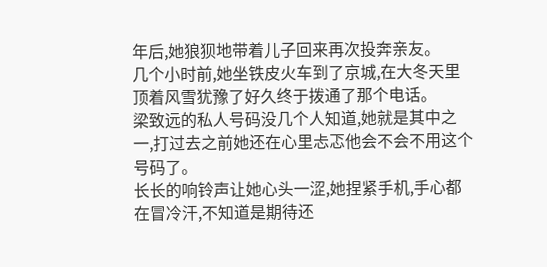年后,她狼狈地带着儿子回来再次投奔亲友。
几个小时前,她坐铁皮火车到了京城,在大冬天里顶着风雪犹豫了好久终于拨通了那个电话。
梁致远的私人号码没几个人知道,她就是其中之一,打过去之前她还在心里忐忑他会不会不用这个号码了。
长长的响铃声让她心头一涩,她捏紧手机,手心都在冒冷汗,不知道是期待还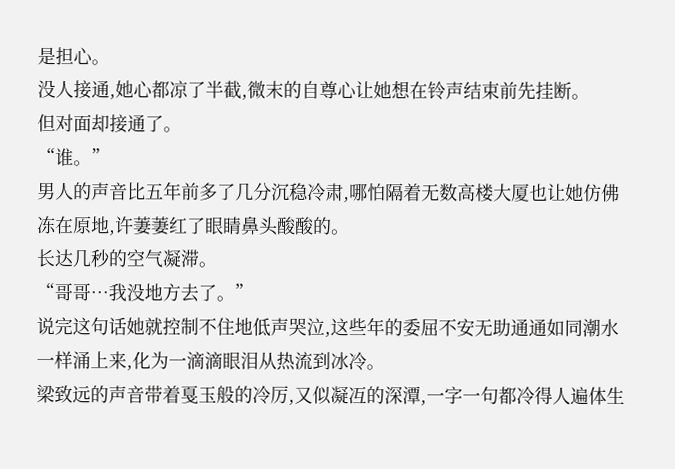是担心。
没人接通,她心都凉了半截,微末的自尊心让她想在铃声结束前先挂断。
但对面却接通了。
“谁。”
男人的声音比五年前多了几分沉稳冷肃,哪怕隔着无数高楼大厦也让她仿佛冻在原地,许萋萋红了眼睛鼻头酸酸的。
长达几秒的空气凝滞。
“哥哥…我没地方去了。”
说完这句话她就控制不住地低声哭泣,这些年的委屈不安无助通通如同潮水一样涌上来,化为一滴滴眼泪从热流到冰冷。
梁致远的声音带着戛玉般的冷厉,又似凝冱的深潭,一字一句都冷得人遍体生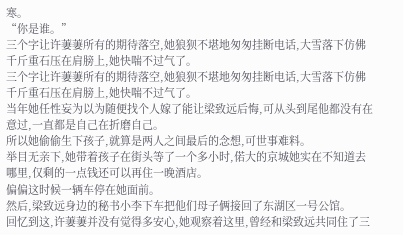寒。
“你是谁。”
三个字让许萋萋所有的期待落空,她狼狈不堪地匆匆挂断电话,大雪落下仿佛千斤重石压在肩膀上,她快喘不过气了。
三个字让许萋萋所有的期待落空,她狼狈不堪地匆匆挂断电话,大雪落下仿佛千斤重石压在肩膀上,她快喘不过气了。
当年她任性妄为以为随便找个人嫁了能让梁致远后悔,可从头到尾他都没有在意过,一直都是自己在折磨自己。
所以她偷偷生下孩子,就算是两人之间最后的念想,可世事难料。
举目无亲下,她带着孩子在街头等了一个多小时,偌大的京城她实在不知道去哪里,仅剩的一点钱还可以再住一晚酒店。
偏偏这时候一辆车停在她面前。
然后,梁致远身边的秘书小李下车把他们母子俩接回了东湖区一号公馆。
回忆到这,许萋萋并没有觉得多安心,她观察着这里,曾经和梁致远共同住了三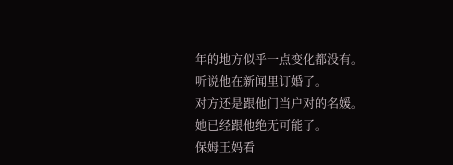年的地方似乎一点变化都没有。
听说他在新闻里订婚了。
对方还是跟他门当户对的名媛。
她已经跟他绝无可能了。
保姆王妈看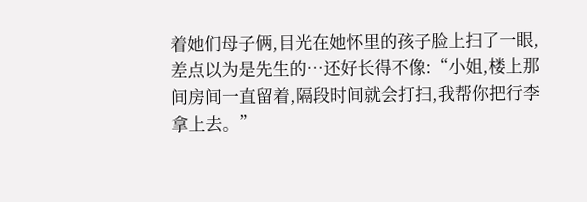着她们母子俩,目光在她怀里的孩子脸上扫了一眼,差点以为是先生的…还好长得不像:“小姐,楼上那间房间一直留着,隔段时间就会打扫,我帮你把行李拿上去。”